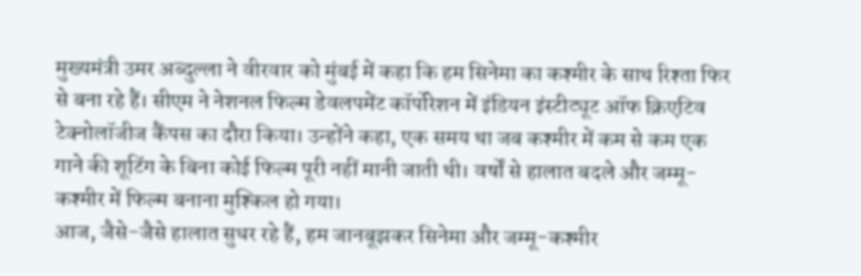मुख्यमंत्री उमर अब्दुल्ला ने वीरवार को मुंबई में कहा कि हम सिनेमा का कश्मीर के साथ रिश्ता फिर से बना रहे हैं। सीएम ने नेशनल फिल्म डेवलपमेंट कॉर्पोरेशन में इंडियन इंस्टीट्यूट ऑफ क्रिएटिव टेक्नोलॉजीज कैंपस का दौरा किया। उन्होंने कहा, एक समय था जब कश्मीर में कम से कम एक गाने की शूटिंग के बिना कोई फिल्म पूरी नहीं मानी जाती थी। वर्षों से हालात बदले और जम्मू-कश्मीर में फिल्म बनाना मुश्किल हो गया।
आज, जैसे-जैसे हालात सुधर रहे हैं, हम जानबूझकर सिनेमा और जम्मू-कश्मीर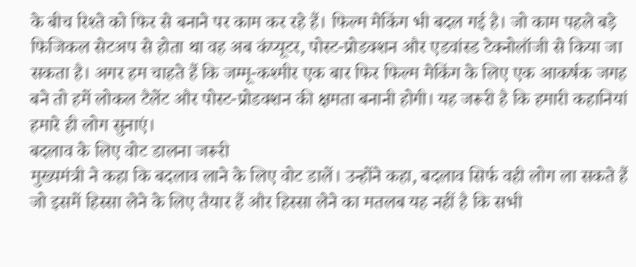के बीच रिश्ते को फिर से बनाने पर काम कर रहे हैं। फिल्म मेकिंग भी बदल गई है। जो काम पहले बड़े फिजिकल सेटअप से होता था वह अब कंप्यूटर, पोस्ट-प्रोडक्शन और एडवांस्ड टेक्नोलॉजी से किया जा सकता है। अगर हम चाहते हैं कि जम्मू-कश्मीर एक बार फिर फिल्म मेकिंग के लिए एक आकर्षक जगह बने तो हमें लोकल टैलेंट और पोस्ट-प्रोडक्शन की क्षमता बनानी होगी। यह जरूरी है कि हमारी कहानियां हमारे ही लोग सुनाएं।
बदलाव के लिए वोट डालना जरूरी
मुख्यमंत्री ने कहा कि बदलाव लाने के लिए वोट डालें। उन्होंने कहा, बदलाव सिर्फ वही लोग ला सकते हैं जो इसमें हिस्सा लेने के लिए तैयार हैं और हिस्सा लेने का मतलब यह नहीं है कि सभी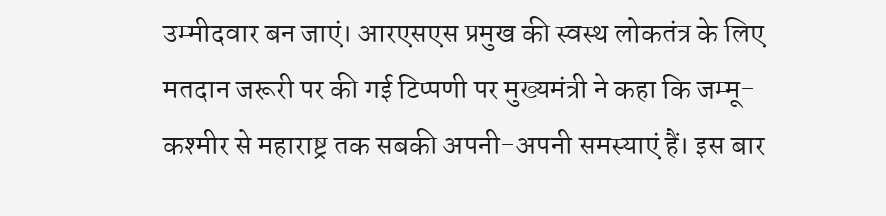उम्मीदवार बन जाएं। आरएसएस प्रमुख की स्वस्थ लोकतंत्र के लिए मतदान जरूरी पर की गई टिप्पणी पर मुख्यमंत्री ने कहा कि जम्मू-कश्मीर से महाराष्ट्र तक सबकी अपनी-अपनी समस्याएं हैं। इस बार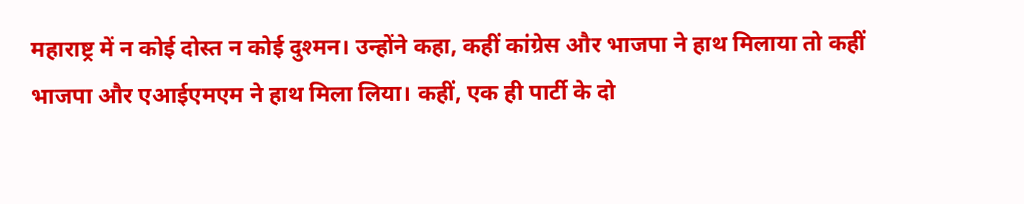महाराष्ट्र में न कोई दोस्त न कोई दुश्मन। उन्होंने कहा, कहीं कांग्रेस और भाजपा ने हाथ मिलाया तो कहीं भाजपा और एआईएमएम ने हाथ मिला लिया। कहीं, एक ही पार्टी के दो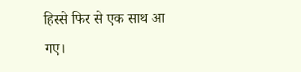हिस्से फिर से एक साथ आ गए।